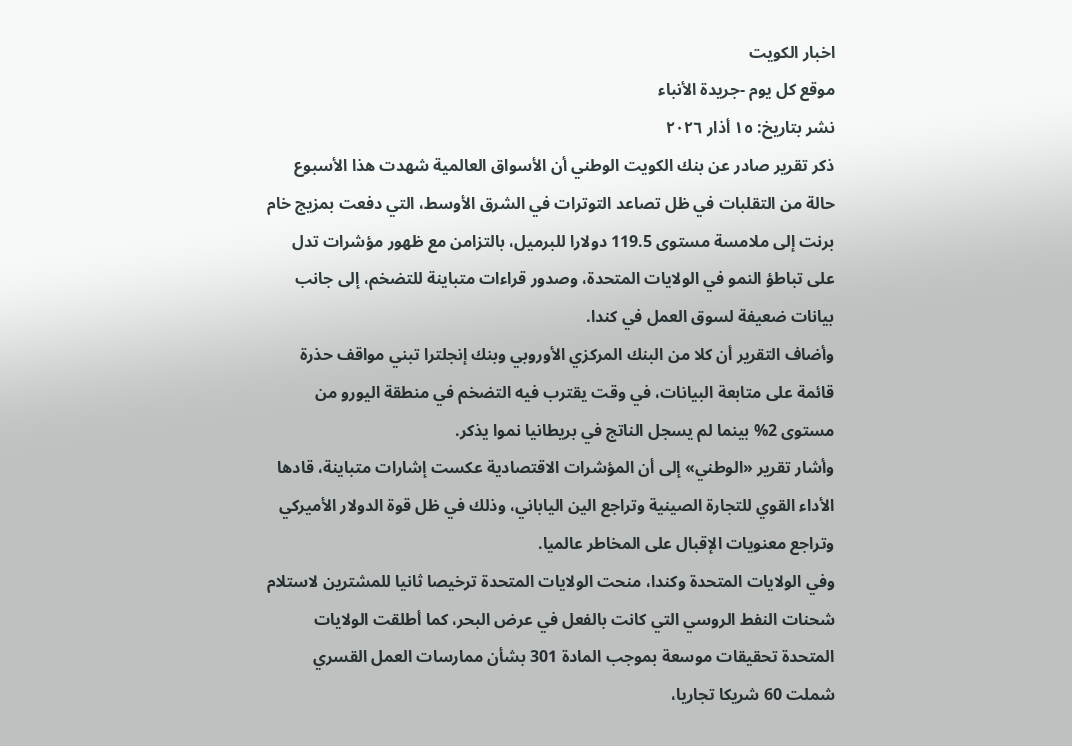اخبار الكويت
موقع كل يوم -جريدة الأنباء
نشر بتاريخ: ١٥ أذار ٢٠٢٦
ذكر تقرير صادر عن بنك الكويت الوطني أن الأسواق العالمية شهدت هذا الأسبوع حالة من التقلبات في ظل تصاعد التوترات في الشرق الأوسط، التي دفعت بمزيج خام برنت إلى ملامسة مستوى 119.5 دولارا للبرميل، بالتزامن مع ظهور مؤشرات تدل على تباطؤ النمو في الولايات المتحدة، وصدور قراءات متباينة للتضخم، إلى جانب بيانات ضعيفة لسوق العمل في كندا.
وأضاف التقرير أن كلا من البنك المركزي الأوروبي وبنك إنجلترا تبني مواقف حذرة قائمة على متابعة البيانات، في وقت يقترب فيه التضخم في منطقة اليورو من مستوى 2% بينما لم يسجل الناتج في بريطانيا نموا يذكر.
وأشار تقرير «الوطني» إلى أن المؤشرات الاقتصادية عكست إشارات متباينة، قادها الأداء القوي للتجارة الصينية وتراجع الين الياباني، وذلك في ظل قوة الدولار الأميركي وتراجع معنويات الإقبال على المخاطر عالميا.
وفي الولايات المتحدة وكندا، منحت الولايات المتحدة ترخيصا ثانيا للمشترين لاستلام شحنات النفط الروسي التي كانت بالفعل في عرض البحر، كما أطلقت الولايات المتحدة تحقيقات موسعة بموجب المادة 301 بشأن ممارسات العمل القسري شملت 60 شريكا تجاريا،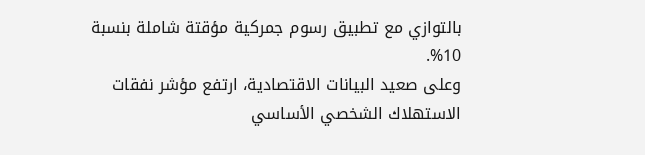بالتوازي مع تطبيق رسوم جمركية مؤقتة شاملة بنسبة 10%.
وعلى صعيد البيانات الاقتصادية، ارتفع مؤشر نفقات الاستهلاك الشخصي الأساسي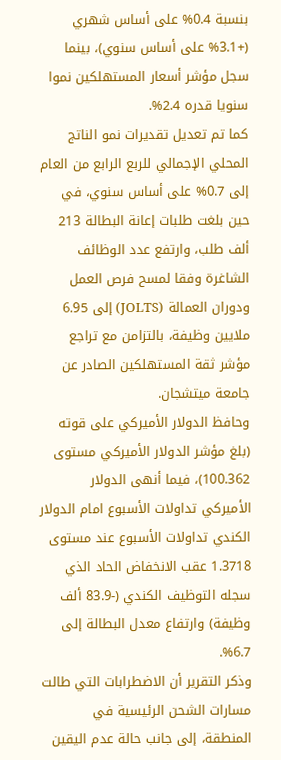بنسبة 0.4% على أساس شهري (+3.1% على أساس سنوي)، بينما سجل مؤشر أسعار المستهلكين نموا سنويا قدره 2.4%.
كما تم تعديل تقديرات نمو الناتج المحلي الإجمالي للربع الرابع من العام إلى 0.7% على أساس سنوي، في حين بلغت طلبات إعانة البطالة 213 ألف طلب، وارتفع عدد الوظائف الشاغرة وفقا لمسح فرص العمل ودوران العمالة (JOLTS) إلى 6.95 ملايين وظيفة، بالتزامن مع تراجع مؤشر ثقة المستهلكين الصادر عن جامعة ميتشجان.
وحافظ الدولار الأميركي على قوته (بلغ مؤشر الدولار الأميركي مستوى 100.362)، فيما أنهى الدولار الأميركي تداولات الأسبوع امام الدولار الكندي تداولات الأسبوع عند مستوى 1.3718 عقب الانخفاض الحاد الذي سجله التوظيف الكندي (-83.9 ألف وظيفة) وارتفاع معدل البطالة إلى 6.7%.
وذكر التقرير أن الاضطرابات التي طالت مسارات الشحن الرئيسية في المنطقة، إلى جانب حالة عدم اليقين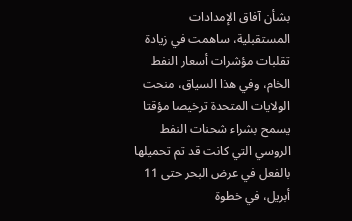بشأن آفاق الإمدادات المستقبلية، ساهمت في زيادة تقلبات مؤشرات أسعار النفط الخام، وفي هذا السياق، منحت الولايات المتحدة ترخيصا مؤقتا يسمح بشراء شحنات النفط الروسي التي كانت قد تم تحميلها بالفعل في عرض البحر حتى 11 أبريل، في خطوة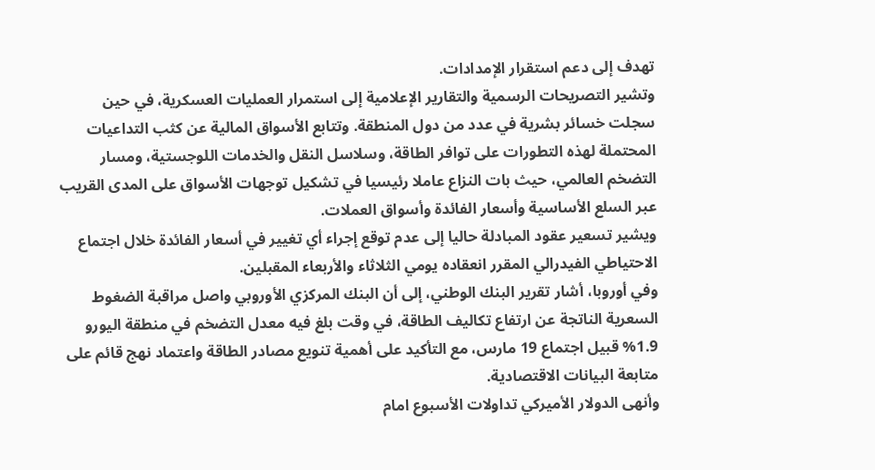تهدف إلى دعم استقرار الإمدادات.
وتشير التصريحات الرسمية والتقارير الإعلامية إلى استمرار العمليات العسكرية، في حين سجلت خسائر بشرية في عدد من دول المنطقة. وتتابع الأسواق المالية عن كثب التداعيات المحتملة لهذه التطورات على توافر الطاقة، وسلاسل النقل والخدمات اللوجستية، ومسار التضخم العالمي، حيث بات النزاع عاملا رئيسيا في تشكيل توجهات الأسواق على المدى القريب عبر السلع الأساسية وأسعار الفائدة وأسواق العملات.
ويشير تسعير عقود المبادلة حاليا إلى عدم توقع إجراء أي تغيير في أسعار الفائدة خلال اجتماع الاحتياطي الفيدرالي المقرر انعقاده يومي الثلاثاء والأربعاء المقبلين.
وفي أوروبا، أشار تقرير البنك الوطني، إلى أن البنك المركزي الأوروبي واصل مراقبة الضغوط السعرية الناتجة عن ارتفاع تكاليف الطاقة، في وقت بلغ فيه معدل التضخم في منطقة اليورو 1.9% قبيل اجتماع 19 مارس، مع التأكيد على أهمية تنويع مصادر الطاقة واعتماد نهج قائم على متابعة البيانات الاقتصادية.
وأنهى الدولار الأميركي تداولات الأسبوع امام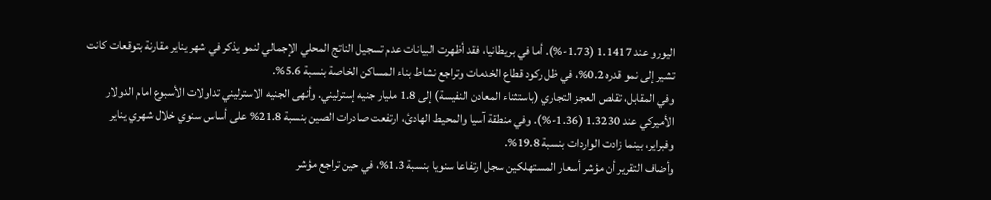اليورو عند 1.1417 (1.73-%). أما في بريطانيا، فقد أظهرت البيانات عدم تسجيل الناتج المحلي الإجمالي لنمو يذكر في شهر يناير مقارنة بتوقعات كانت تشير إلى نمو قدره 0.2%، في ظل ركود قطاع الخدمات وتراجع نشاط بناء المساكن الخاصة بنسبة 5.6%.
وفي المقابل، تقلص العجز التجاري (باستثناء المعادن النفيسة) إلى 1.8 مليار جنيه إسترليني. وأنهى الجنيه الاسترليني تداولات الأسبوع امام الدولار الأميركي عند 1.3230 (1.36-%). وفي منطقة آسيا والمحيط الهادئ، ارتفعت صادرات الصين بنسبة 21.8% على أساس سنوي خلال شهري يناير وفبراير، بينما زادت الواردات بنسبة 19.8%.
وأضاف التقرير أن مؤشر أسعار المستهلكين سجل ارتفاعا سنويا بنسبة 1.3%، في حين تراجع مؤشر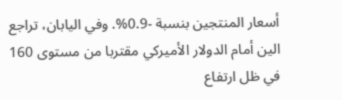أسعار المنتجين بنسبة -0.9%. وفي اليابان، تراجع الين أمام الدولار الأميركي مقتربا من مستوى 160 في ظل ارتفاع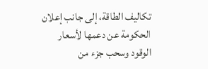تكاليف الطاقة، إلى جانب إعلان الحكومة عن دعمها لأسعار الوقود وسحب جزء من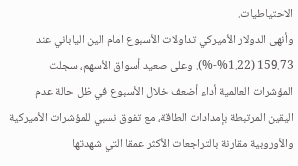الاحتياطيات.
وأنهى الدولار الأميركي تداولات الأسبوع امام الين الياباني عند 159.73 (1.22%-%). وعلى صعيد أسواق الأسهم، سجلت المؤشرات العالمية أداء أضعف خلال الأسبوع في ظل حالة عدم اليقين المرتبطة بإمدادات الطاقة، مع تفوق نسبي للمؤشرات الأميركية والأوروبية مقارنة بالتراجعات الأكثر عمقا التي شهدتها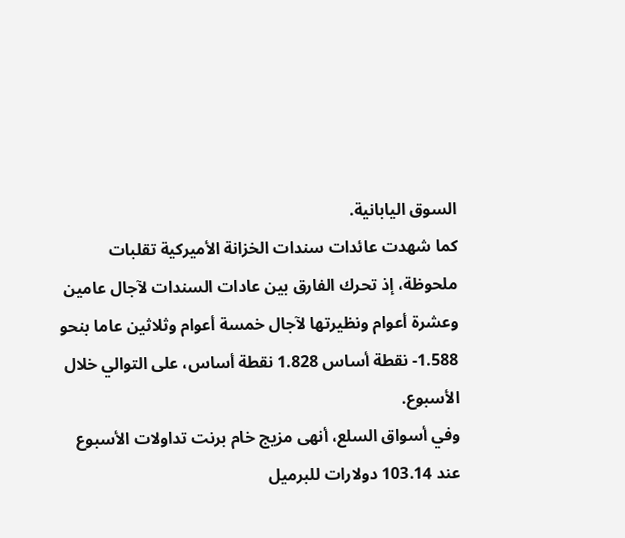السوق اليابانية.
كما شهدت عائدات سندات الخزانة الأميركية تقلبات ملحوظة، إذ تحرك الفارق بين عادات السندات لآجال عامين وعشرة أعوام ونظيرتها لآجال خمسة أعوام وثلاثين عاما بنحو 1.588- نقطة أساس 1.828 نقطة أساس، على التوالي خلال الأسبوع.
وفي أسواق السلع، أنهى مزيج خام برنت تداولات الأسبوع عند 103.14 دولارات للبرميل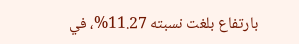بارتفاع بلغت نسبته 11.27%، في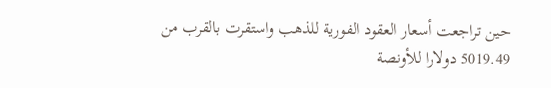حين تراجعت أسعار العقود الفورية للذهب واستقرت بالقرب من 5019.49 دولارا للأونصة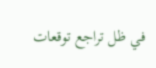في ظل تراجع توقعات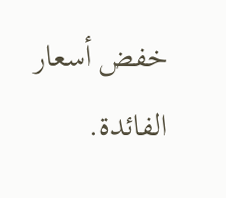خفض أسعار الفائدة.